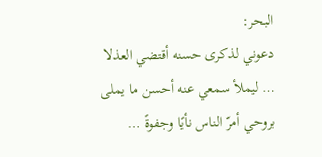البحر:
دعوني لذكرى حسنه أقتضي العذلا … ليملأ سمعي عنه أحسن ما يملى
بروحي أمرّ الناس نأيًا وجفوةً …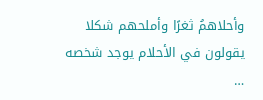وأحلاهمُ ثغرًا وأملحهم شكلا
يقولون في الأحلام يوجد شخصه …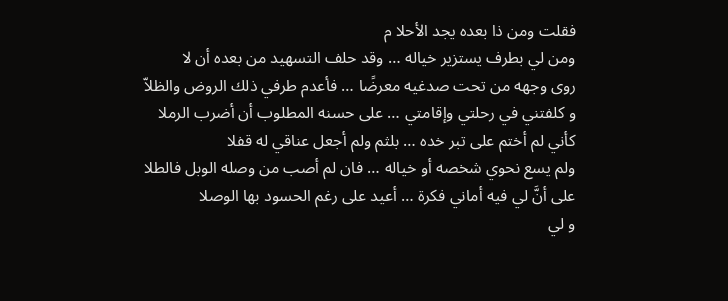فقلت ومن ذا بعده يجد الأحلا م
ومن لي بطرف يستزير خياله … وقد حلف التسهيد من بعده أن لا
روى وجهه من تحت صدغيه معرضًا … فأعدم طرفي ذلك الروض والظلاّ
و كلفتني في رحلتي وإقامتي … على حسنه المطلوب أن أضرب الرملا
كأني لم أختم على تبر خده … بلثم ولم أجعل عناقي له قفلا
ولم يسع نحوي شخصه أو خياله … فان لم أصب من وصله الوبل فالطلا
على أنَّ لي فيه أماني فكرة … أعيد على رغم الحسود بها الوصلا
و لي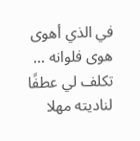في الذي أهوى هوى فلوانه … تكلف لي عطفًا لناديته مهلا